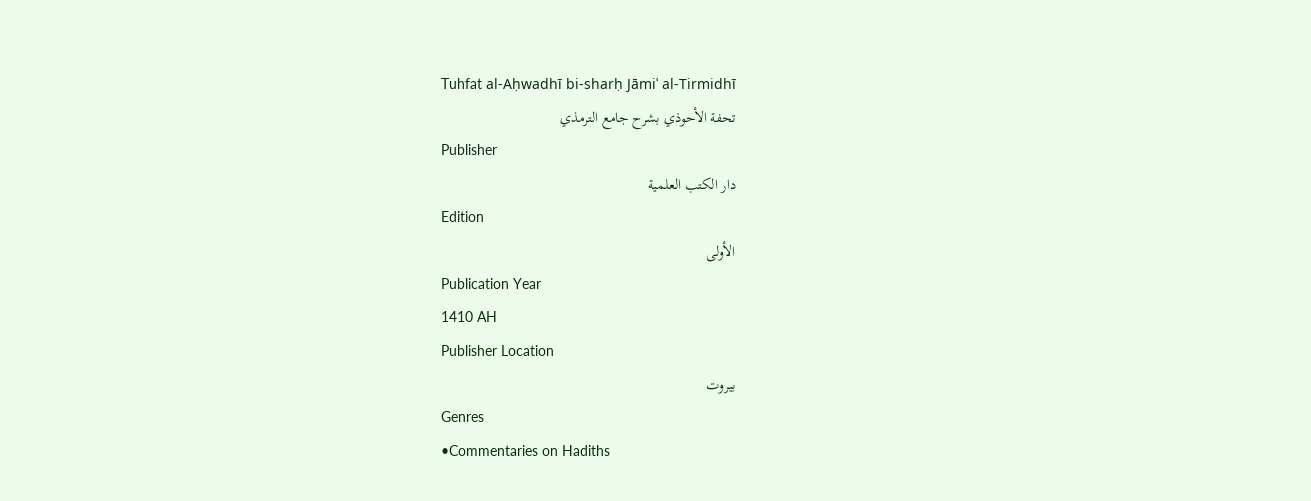Tuhfat al-Aḥwadhī bi-sharḥ Jāmiʿ al-Tirmidhī
تحفة الأحوذي بشرح جامع الترمذي
Publisher
دار الكتب العلمية
Edition
الأولى
Publication Year
1410 AH
Publisher Location
بيروت
Genres
•Commentaries on Hadiths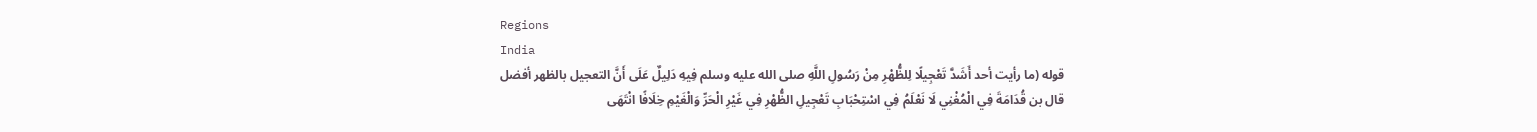Regions
India
قوله (ما رأيت أحد أَشَدَّ تَعْجِيلًا لِلظُّهْرِ مِنْ رَسُولِ اللَّهِ صلى الله عليه وسلم فِيهِ دَلِيلٌ عَلَى أَنَّ التعجيل بالظهر أفضل
قال بن قُدَامَةَ فِي الْمُغْنِي لَا نَعْلَمُ فِي اسْتِحْبَابِ تَعْجِيلِ الظُّهْرِ فِي غَيْرِ الْحَرِّ وَالْغَيْمِ خِلَافًا انْتَهَى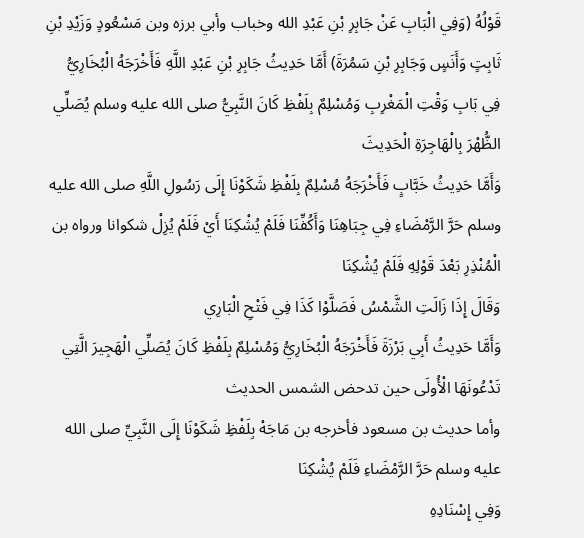قَوْلُهُ (وَفِي الْبَابِ عَنْ جَابِرِ بْنِ عَبْدِ الله وخباب وأبي برزه وبن مَسْعُودٍ وَزَيْدِ بْنِ ثَابِتٍ وَأَنَسٍ وَجَابِرِ بْنِ سَمُرَةَ) أَمَّا حَدِيثُ جَابِرِ بْنِ عَبْدِ اللَّهِ فَأَخْرَجَهُ الْبُخَارِيُّ فِي بَابِ وَقْتِ الْمَغْرِبِ وَمُسْلِمٌ بِلَفْظِ كَانَ النَّبِيُّ صلى الله عليه وسلم يُصَلِّي الظُّهْرَ بِالْهَاجِرَةِ الْحَدِيثَ
وَأَمَّا حَدِيثُ خَبَّابٍ فَأَخْرَجَهُ مُسْلِمٌ بِلَفْظِ شَكَوْنَا إِلَى رَسُولِ اللَّهِ صلى الله عليه وسلم حَرَّ الرَّمْضَاءِ فِي جِبَاهِنَا وَأَكُفِّنَا فَلَمْ يُشْكِنَا أَيْ فَلَمْ يُزِلْ شكوانا ورواه بن الْمُنْذِرِ بَعْدَ قَوْلِهِ فَلَمْ يُشْكِنَا
وَقَالَ إِذَا زَالَتِ الشَّمْسُ فَصَلَّوْا كَذَا فِي فَتْحِ الْبَارِي
وَأَمَّا حَدِيثُ أَبِي بَرْزَةَ فَأَخْرَجَهُ الْبُخَارِيُّ وَمُسْلِمٌ بِلَفْظِ كَانَ يُصَلِّي الْهَجِيرَ الَّتِي تَدْعُونَهَا الْأُولَى حين تدحض الشمس الحديث
وأما حديث بن مسعود فأخرجه بن مَاجَهْ بِلَفْظِ شَكَوْنَا إِلَى النَّبِيِّ صلى الله عليه وسلم حَرَّ الرَّمْضَاءِ فَلَمْ يُشْكِنَا
وَفِي إِسْنَادِهِ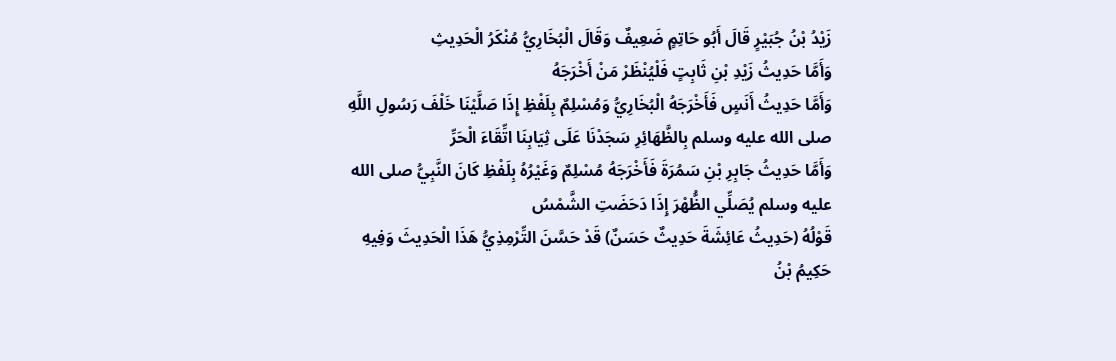زَيْدُ بْنُ جُبَيْرٍ قَالَ أَبُو حَاتِمٍ ضَعِيفٌ وَقَالَ الْبُخَارِيُّ مُنْكَرُ الْحَدِيثِ
وَأَمَّا حَدِيثُ زَيْدِ بْنِ ثَابِتٍ فَلْيُنْظَرْ مَنْ أَخْرَجَهُ
وَأَمَّا حَدِيثُ أَنَسٍ فَأَخْرَجَهُ الْبُخَارِيُّ وَمُسْلِمٌ بِلَفْظِ إِذَا صَلَّيْنَا خَلْفَ رَسُولِ اللَّهِ صلى الله عليه وسلم بِالظَّهَائِرِ سَجَدْنَا عَلَى ثِيَابِنَا اتِّقَاءَ الْحَرِّ
وَأَمَّا حَدِيثُ جَابِرِ بْنِ سَمُرَةَ فَأَخْرَجَهُ مُسْلِمٌ وَغَيْرُهُ بِلَفْظِ كَانَ النَّبِيُّ صلى الله عليه وسلم يُصَلِّي الظُّهْرَ إِذَا دَحَضَتِ الشَّمْسُ
قَوْلُهُ (حَدِيثُ عَائِشَةَ حَدِيثٌ حَسَنٌ) قَدْ حَسَّنَ التِّرْمِذِيُّ هَذَا الْحَدِيثَ وَفِيهِ حَكِيمُ بْنُ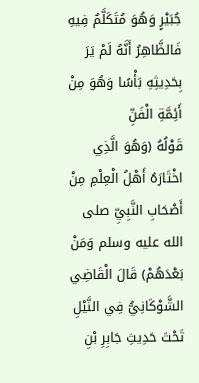جُبَيْرٍ وَهُوَ مُتَكَلَّمٌ فِيهِ فَالظَّاهِرُ أَنَّهُ لَمْ يَرَ بِحَدِيثِهِ بَأْسًا وَهُوَ مِنْ أَئِمَّةِ الْفَنِّ
قَوْلُهُ (وَهُوَ الَّذِي اخْتَارَهُ أَهْلُ الْعِلْمِ مِنْ أَصْحَابِ النَّبِيِّ صلى الله عليه وسلم وَمَنْ بَعْدَهُمْ) قَالَ الْقَاضِي الشَّوْكَانِيُّ فِي النَّيْلِ تَحْتَ حَدِيثِ جَابِرِ بْنِ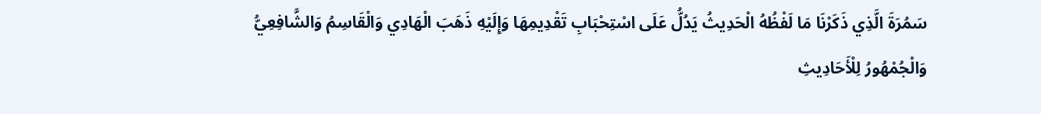سَمُرَةَ الَّذِي ذَكَرْنَا مَا لَفْظُهُ الْحَدِيثُ يَدُلُّ عَلَى اسْتِحْبَابِ تَقْدِيمِهَا وَإِلَيْهِ ذَهَبَ الْهَادِي وَالْقَاسِمُ وَالشَّافِعِيُّ وَالْجُمْهُورُ لِلْأَحَادِيثِ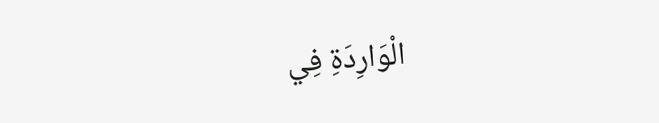الْوَارِدَةِ فِي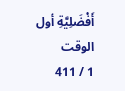أَفْضَلِيَّةِ أول الوقت
1 / 411